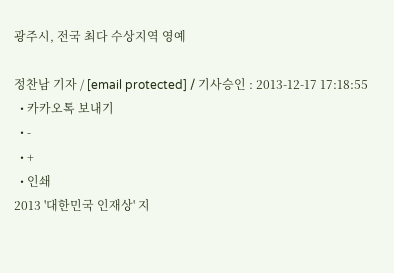광주시, 전국 최다 수상지역 영예

정찬남 기자 / [email protected] / 기사승인 : 2013-12-17 17:18:55
  • 카카오톡 보내기
  • -
  • +
  • 인쇄
2013 '대한민국 인재상' 지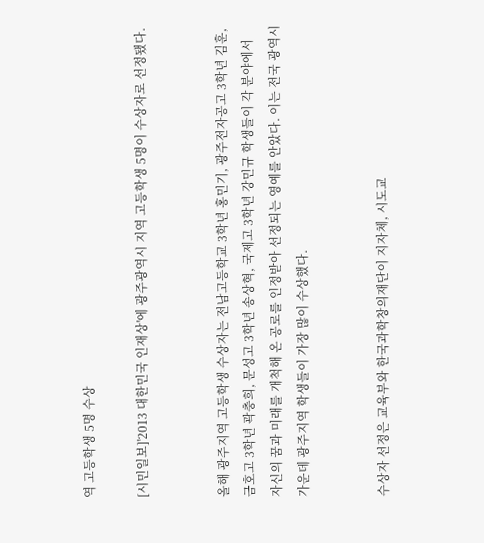역 고등학생 5명 수상

[시민일보]'2013 대한민국 인재상'에 광주광역시 지역 고등학생 5명이 수상자로 선정됐다.


올해 광주지역 고등학생 수상자는 전남고등학교 3학년 홍민기, 광주전자공고 3학년 김훈, 금호고 3학년 곽충희, 문성고 3학년 송상혁, 국제고 3학년 강민규 학생들이 각 분야에서 자신의 꿈과 미래를 개척해 온 공로를 인정받아 선정되는 영예를 안았다. 이는 전국 광역시 가운데 광주지역 학생들이 가장 많이 수상했다.


수상자 선정은 교육부와 한국과학창의재단이 지자체, 시도교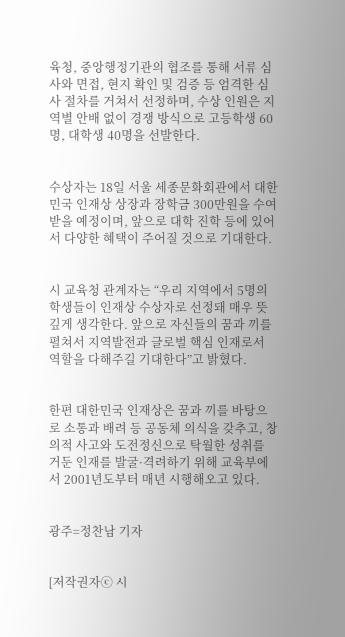육청, 중앙행정기관의 협조를 통해 서류 심사와 면접, 현지 확인 및 검증 등 엄격한 심사 절차를 거쳐서 선정하며, 수상 인원은 지역별 안배 없이 경쟁 방식으로 고등학생 60명, 대학생 40명을 선발한다.


수상자는 18일 서울 세종문화회관에서 대한민국 인재상 상장과 장학금 300만원을 수여받을 예정이며, 앞으로 대학 진학 등에 있어서 다양한 혜택이 주어질 것으로 기대한다.


시 교육청 관계자는 “우리 지역에서 5명의 학생들이 인재상 수상자로 선정돼 매우 뜻깊게 생각한다. 앞으로 자신들의 꿈과 끼를 펼쳐서 지역발전과 글로벌 핵심 인재로서 역할을 다해주길 기대한다”고 밝혔다.


한편 대한민국 인재상은 꿈과 끼를 바탕으로 소통과 배려 등 공동체 의식을 갖추고, 창의적 사고와 도전정신으로 탁월한 성취를 거둔 인재를 발굴·격려하기 위해 교육부에서 2001년도부터 매년 시행해오고 있다.


광주=정찬남 기자


[저작권자ⓒ 시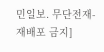민일보. 무단전재-재배포 금지]